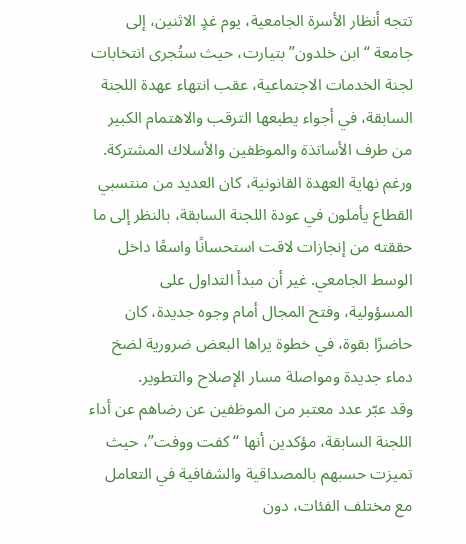تتجه أنظار الأسرة الجامعية، يوم غدٍ الاثنين، إلى جامعة “ابن خلدون” بتيارت، حيث ستُجرى انتخابات لجنة الخدمات الاجتماعية، عقب انتهاء عهدة اللجنة السابقة، في أجواء يطبعها الترقب والاهتمام الكبير من طرف الأساتذة والموظفين والأسلاك المشتركة.
ورغم نهاية العهدة القانونية، كان العديد من منتسبي القطاع يأملون في عودة اللجنة السابقة، بالنظر إلى ما حققته من إنجازات لاقت استحسانًا واسعًا داخل الوسط الجامعي. غير أن مبدأ التداول على المسؤولية، وفتح المجال أمام وجوه جديدة، كان حاضرًا بقوة، في خطوة يراها البعض ضرورية لضخ دماء جديدة ومواصلة مسار الإصلاح والتطوير.
وقد عبّر عدد معتبر من الموظفين عن رضاهم عن أداء اللجنة السابقة، مؤكدين أنها “كفت ووفت”، حيث تميزت حسبهم بالمصداقية والشفافية في التعامل مع مختلف الفئات، دون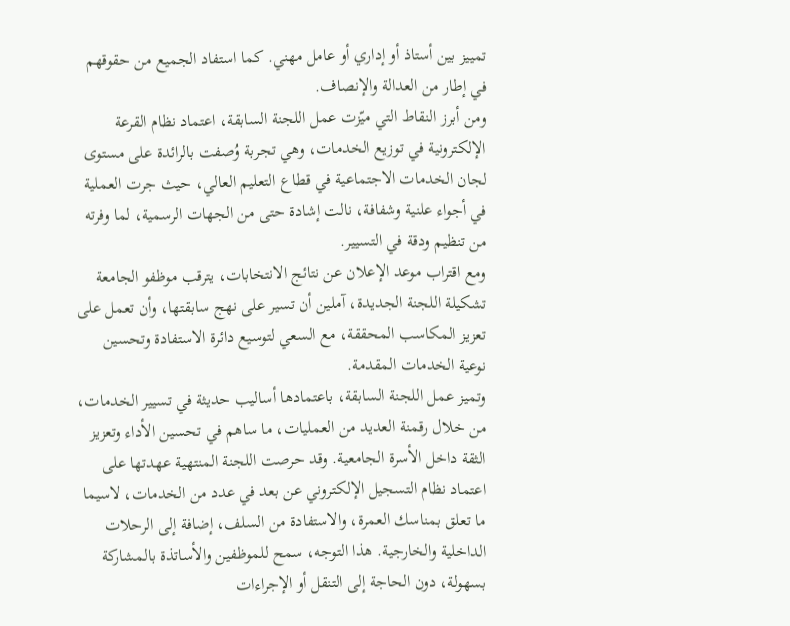تمييز بين أستاذ أو إداري أو عامل مهني. كما استفاد الجميع من حقوقهم في إطار من العدالة والإنصاف.
ومن أبرز النقاط التي ميّزت عمل اللجنة السابقة، اعتماد نظام القرعة الإلكترونية في توزيع الخدمات، وهي تجربة وُصفت بالرائدة على مستوى لجان الخدمات الاجتماعية في قطاع التعليم العالي، حيث جرت العملية في أجواء علنية وشفافة، نالت إشادة حتى من الجهات الرسمية، لما وفرته من تنظيم ودقة في التسيير.
ومع اقتراب موعد الإعلان عن نتائج الانتخابات، يترقب موظفو الجامعة تشكيلة اللجنة الجديدة، آملين أن تسير على نهج سابقتها، وأن تعمل على تعزيز المكاسب المحققة، مع السعي لتوسيع دائرة الاستفادة وتحسين نوعية الخدمات المقدمة.
وتميز عمل اللجنة السابقة، باعتمادها أساليب حديثة في تسيير الخدمات، من خلال رقمنة العديد من العمليات، ما ساهم في تحسين الأداء وتعزيز الثقة داخل الأسرة الجامعية. وقد حرصت اللجنة المنتهية عهدتها على اعتماد نظام التسجيل الإلكتروني عن بعد في عدد من الخدمات، لاسيما ما تعلق بمناسك العمرة، والاستفادة من السلف، إضافة إلى الرحلات الداخلية والخارجية. هذا التوجه، سمح للموظفين والأساتذة بالمشاركة بسهولة، دون الحاجة إلى التنقل أو الإجراءات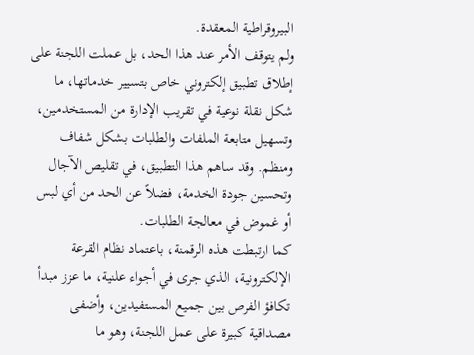البيروقراطية المعقدة.
ولم يتوقف الأمر عند هذا الحد، بل عملت اللجنة على إطلاق تطبيق إلكتروني خاص بتسيير خدماتها، ما شكل نقلة نوعية في تقريب الإدارة من المستخدمين، وتسهيل متابعة الملفات والطلبات بشكل شفاف ومنظم. وقد ساهم هذا التطبيق، في تقليص الآجال وتحسين جودة الخدمة، فضلاً عن الحد من أي لبس أو غموض في معالجة الطلبات.
كما ارتبطت هذه الرقمنة، باعتماد نظام القرعة الإلكترونية، الذي جرى في أجواء علنية، ما عزز مبدأ تكافؤ الفرص بين جميع المستفيدين، وأضفى مصداقية كبيرة على عمل اللجنة، وهو ما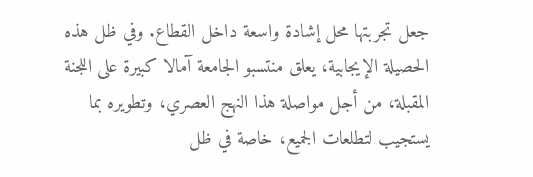جعل تجربتها محل إشادة واسعة داخل القطاع. وفي ظل هذه الحصيلة الإيجابية، يعلق منتسبو الجامعة آمالا كبيرة على اللجنة المقبلة، من أجل مواصلة هذا النهج العصري، وتطويره بما يستجيب لتطلعات الجميع، خاصة في ظل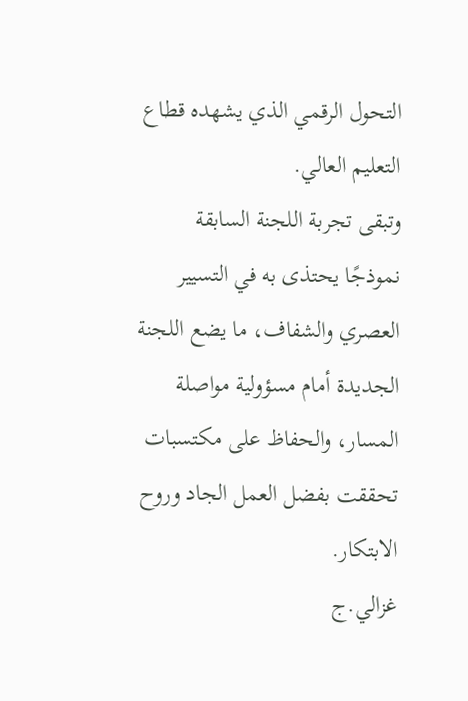التحول الرقمي الذي يشهده قطاع التعليم العالي.
وتبقى تجربة اللجنة السابقة نموذجًا يحتذى به في التسيير العصري والشفاف، ما يضع اللجنة الجديدة أمام مسؤولية مواصلة المسار، والحفاظ على مكتسبات تحققت بفضل العمل الجاد وروح الابتكار.
غزالي.ج